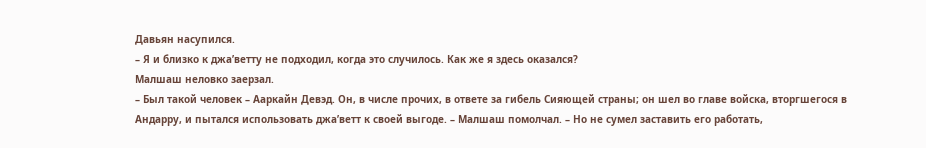Давьян насупился.
– Я и близко к джа’ветту не подходил, когда это случилось. Как же я здесь оказался?
Малшаш неловко заерзал.
– Был такой человек – Ааркайн Девэд. Он, в числе прочих, в ответе за гибель Сияющей страны; он шел во главе войска, вторгшегося в Андарру, и пытался использовать джа’ветт к своей выгоде. – Малшаш помолчал. – Но не сумел заставить его работать,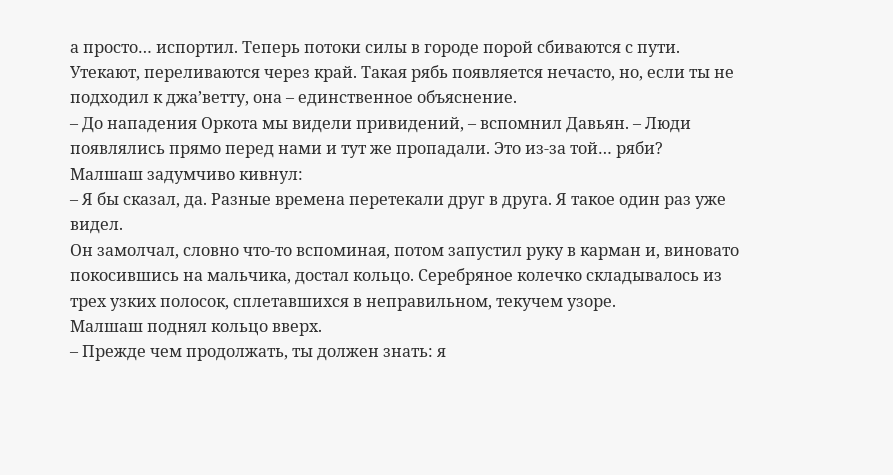а просто… испортил. Теперь потоки силы в городе порой сбиваются с пути. Утекают, переливаются через край. Такая рябь появляется нечасто, но, если ты не подходил к джа’ветту, она – единственное объяснение.
– До нападения Оркота мы видели привидений, – вспомнил Давьян. – Люди появлялись прямо перед нами и тут же пропадали. Это из-за той… ряби?
Малшаш задумчиво кивнул:
– Я бы сказал, да. Разные времена перетекали друг в друга. Я такое один раз уже видел.
Он замолчал, словно что-то вспоминая, потом запустил руку в карман и, виновато покосившись на мальчика, достал кольцо. Серебряное колечко складывалось из трех узких полосок, сплетавшихся в неправильном, текучем узоре.
Малшаш поднял кольцо вверх.
– Прежде чем продолжать, ты должен знать: я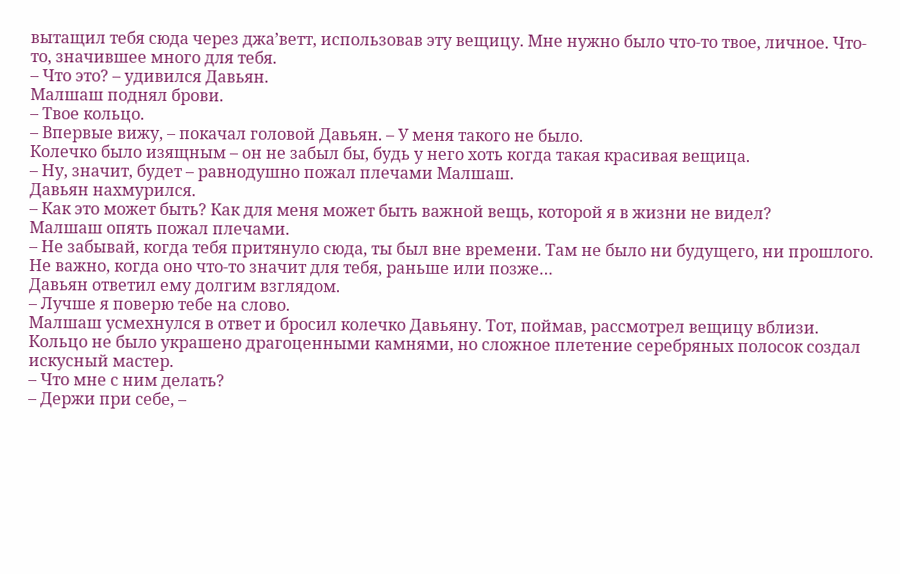вытащил тебя сюда через джа’ветт, использовав эту вещицу. Мне нужно было что-то твое, личное. Что-то, значившее много для тебя.
– Что это? – удивился Давьян.
Малшаш поднял брови.
– Твое кольцо.
– Впервые вижу, – покачал головой Давьян. – У меня такого не было.
Колечко было изящным – он не забыл бы, будь у него хоть когда такая красивая вещица.
– Ну, значит, будет – равнодушно пожал плечами Малшаш.
Давьян нахмурился.
– Как это может быть? Как для меня может быть важной вещь, которой я в жизни не видел?
Малшаш опять пожал плечами.
– Не забывай, когда тебя притянуло сюда, ты был вне времени. Там не было ни будущего, ни прошлого. Не важно, когда оно что-то значит для тебя, раньше или позже…
Давьян ответил ему долгим взглядом.
– Лучше я поверю тебе на слово.
Малшаш усмехнулся в ответ и бросил колечко Давьяну. Тот, поймав, рассмотрел вещицу вблизи. Кольцо не было украшено драгоценными камнями, но сложное плетение серебряных полосок создал искусный мастер.
– Что мне с ним делать?
– Держи при себе, –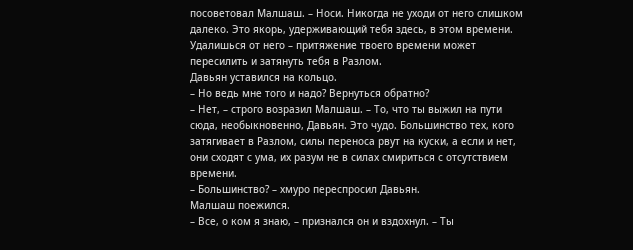посоветовал Малшаш. – Носи. Никогда не уходи от него слишком далеко. Это якорь, удерживающий тебя здесь, в этом времени. Удалишься от него – притяжение твоего времени может пересилить и затянуть тебя в Разлом.
Давьян уставился на кольцо.
– Но ведь мне того и надо? Вернуться обратно?
– Нет, – строго возразил Малшаш. – То, что ты выжил на пути сюда, необыкновенно, Давьян. Это чудо. Большинство тех, кого затягивает в Разлом, силы переноса рвут на куски, а если и нет, они сходят с ума, их разум не в силах смириться с отсутствием времени.
– Большинство? – хмуро переспросил Давьян.
Малшаш поежился.
– Все, о ком я знаю, – признался он и вздохнул. – Ты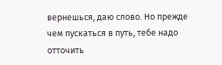вернешься, даю слово. Но прежде чем пускаться в путь, тебе надо отточить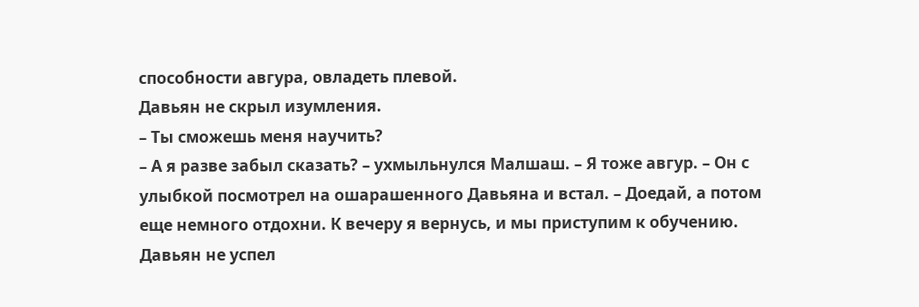способности авгура, овладеть плевой.
Давьян не скрыл изумления.
– Ты сможешь меня научить?
– А я разве забыл сказать? – ухмыльнулся Малшаш. – Я тоже авгур. – Он с улыбкой посмотрел на ошарашенного Давьяна и встал. – Доедай, а потом еще немного отдохни. К вечеру я вернусь, и мы приступим к обучению.
Давьян не успел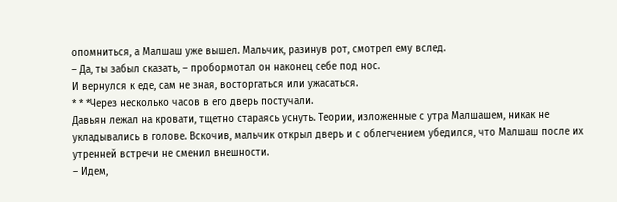опомниться, а Малшаш уже вышел. Мальчик, разинув рот, смотрел ему вслед.
– Да, ты забыл сказать, – пробормотал он наконец себе под нос.
И вернулся к еде, сам не зная, восторгаться или ужасаться.
* * *Через несколько часов в его дверь постучали.
Давьян лежал на кровати, тщетно стараясь уснуть. Теории, изложенные с утра Малшашем, никак не укладывались в голове. Вскочив, мальчик открыл дверь и с облегчением убедился, что Малшаш после их утренней встречи не сменил внешности.
– Идем,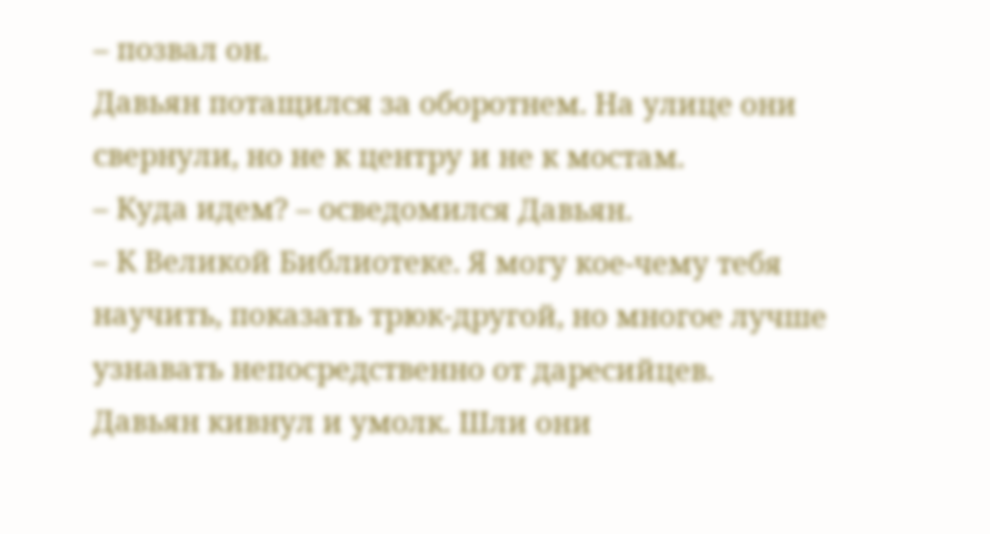– позвал он.
Давьян потащился за оборотнем. На улице они свернули, но не к центру и не к мостам.
– Куда идем? – осведомился Давьян.
– К Великой Библиотеке. Я могу кое-чему тебя научить, показать трюк-другой, но многое лучше узнавать непосредственно от даресийцев.
Давьян кивнул и умолк. Шли они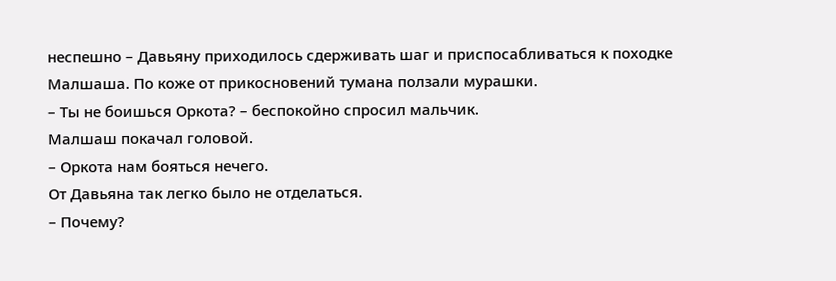неспешно – Давьяну приходилось сдерживать шаг и приспосабливаться к походке Малшаша. По коже от прикосновений тумана ползали мурашки.
– Ты не боишься Оркота? – беспокойно спросил мальчик.
Малшаш покачал головой.
– Оркота нам бояться нечего.
От Давьяна так легко было не отделаться.
– Почему?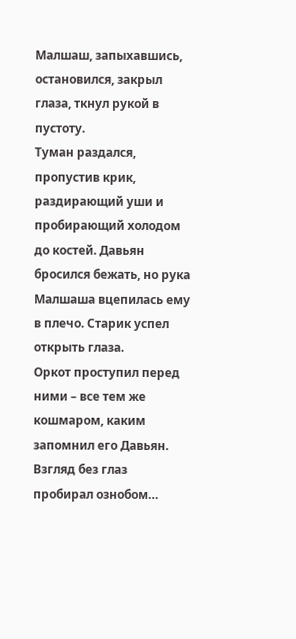Малшаш, запыхавшись, остановился, закрыл глаза, ткнул рукой в пустоту.
Туман раздался, пропустив крик, раздирающий уши и пробирающий холодом до костей. Давьян бросился бежать, но рука Малшаша вцепилась ему в плечо. Старик успел открыть глаза.
Оркот проступил перед ними – все тем же кошмаром, каким запомнил его Давьян. Взгляд без глаз пробирал ознобом…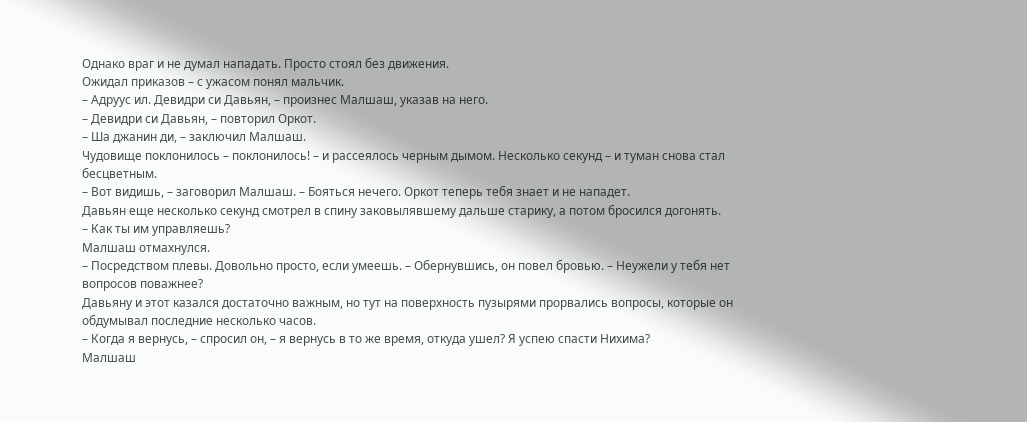Однако враг и не думал нападать. Просто стоял без движения.
Ожидал приказов – с ужасом понял мальчик.
– Адруус ил. Девидри си Давьян, – произнес Малшаш, указав на него.
– Девидри си Давьян, – повторил Оркот.
– Ша джанин ди, – заключил Малшаш.
Чудовище поклонилось – поклонилось! – и рассеялось черным дымом. Несколько секунд – и туман снова стал бесцветным.
– Вот видишь, – заговорил Малшаш. – Бояться нечего. Оркот теперь тебя знает и не нападет.
Давьян еще несколько секунд смотрел в спину заковылявшему дальше старику, а потом бросился догонять.
– Как ты им управляешь?
Малшаш отмахнулся.
– Посредством плевы. Довольно просто, если умеешь. – Обернувшись, он повел бровью. – Неужели у тебя нет вопросов поважнее?
Давьяну и этот казался достаточно важным, но тут на поверхность пузырями прорвались вопросы, которые он обдумывал последние несколько часов.
– Когда я вернусь, – спросил он, – я вернусь в то же время, откуда ушел? Я успею спасти Нихима?
Малшаш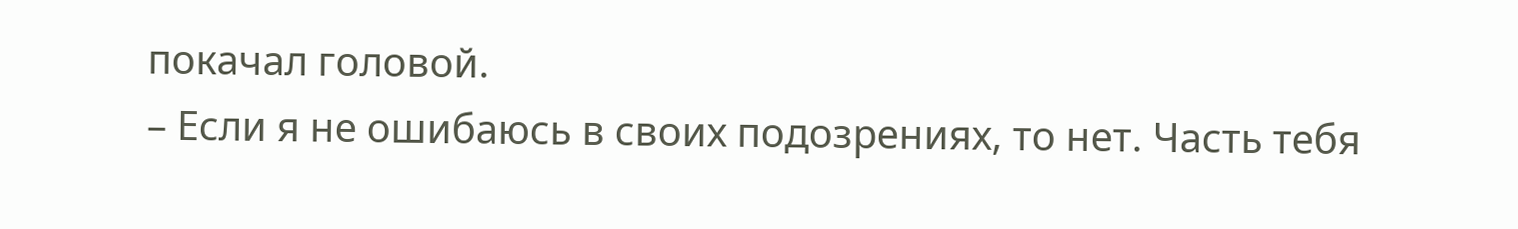покачал головой.
– Если я не ошибаюсь в своих подозрениях, то нет. Часть тебя